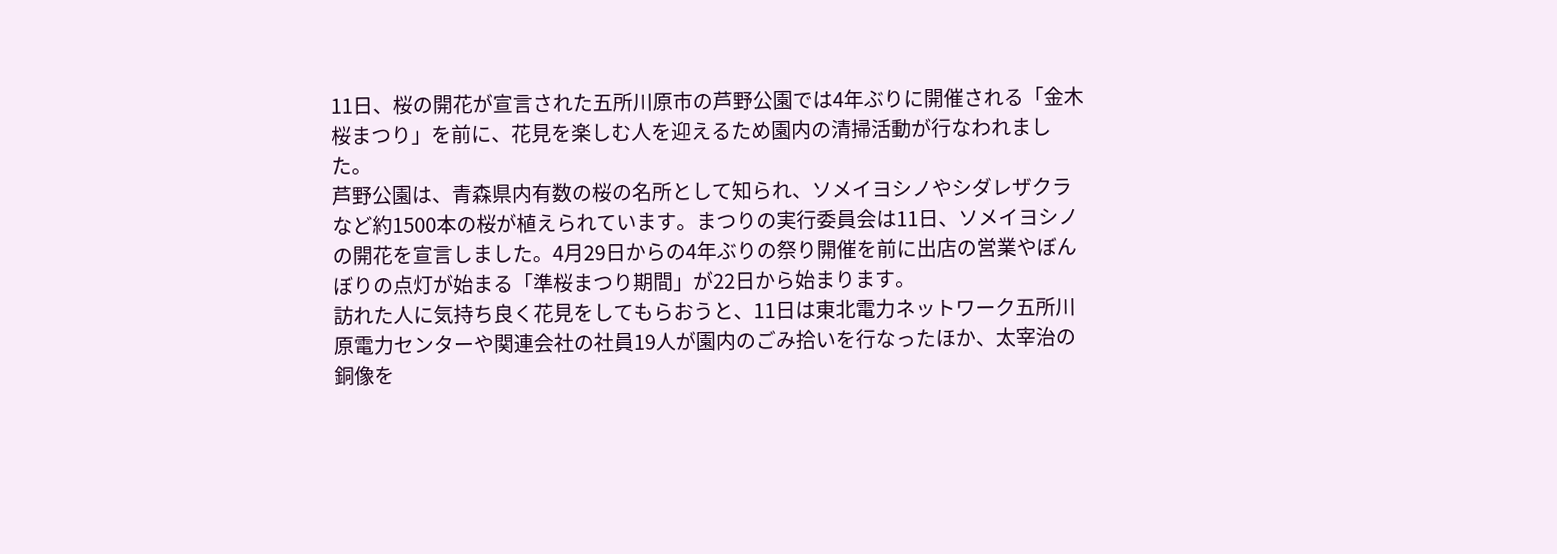11日、桜の開花が宣言された五所川原市の芦野公園では4年ぶりに開催される「金木桜まつり」を前に、花見を楽しむ人を迎えるため園内の清掃活動が行なわれました。
芦野公園は、青森県内有数の桜の名所として知られ、ソメイヨシノやシダレザクラなど約1500本の桜が植えられています。まつりの実行委員会は11日、ソメイヨシノの開花を宣言しました。4月29日からの4年ぶりの祭り開催を前に出店の営業やぼんぼりの点灯が始まる「準桜まつり期間」が22日から始まります。
訪れた人に気持ち良く花見をしてもらおうと、11日は東北電力ネットワーク五所川原電力センターや関連会社の社員19人が園内のごみ拾いを行なったほか、太宰治の銅像を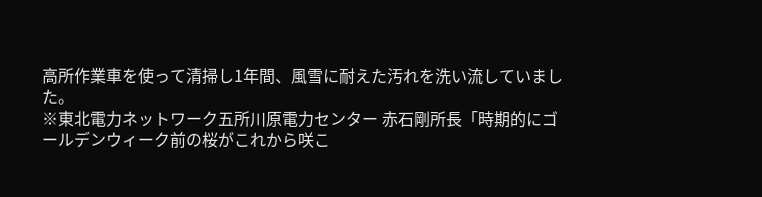高所作業車を使って清掃し1年間、風雪に耐えた汚れを洗い流していました。
※東北電力ネットワーク五所川原電力センター 赤石剛所長「時期的にゴールデンウィーク前の桜がこれから咲こ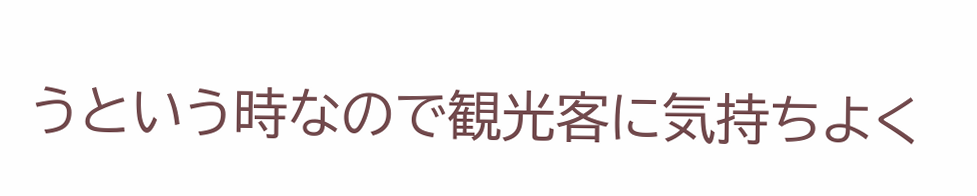うという時なので観光客に気持ちよく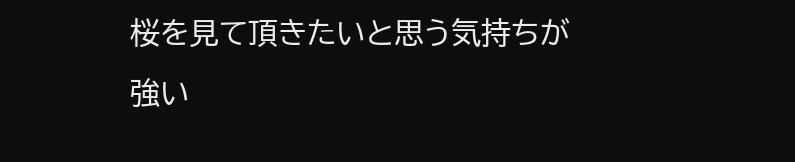桜を見て頂きたいと思う気持ちが強い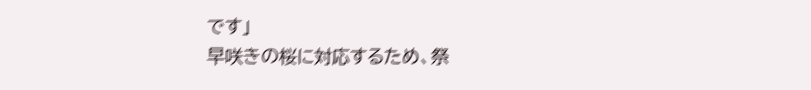です」
早咲きの桜に対応するため、祭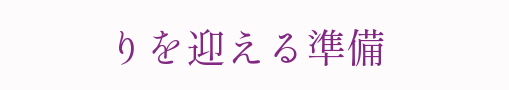りを迎える準備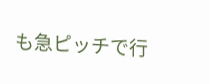も急ピッチで行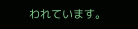われています。